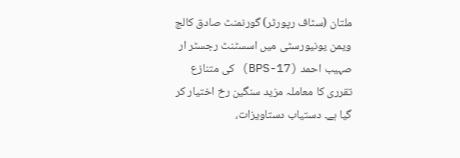ملتان (سٹاف رپورٹر) گورنمنٹ صادق کالج ویمن یونیورسٹی میں اسسٹنٹ رجسٹر ار صہیب احمد (BPS-17) کی متنازع تقرری کا معاملہ مزید سنگین رخ اختیار کر گیا ہے۔ دستیاب دستاویزات،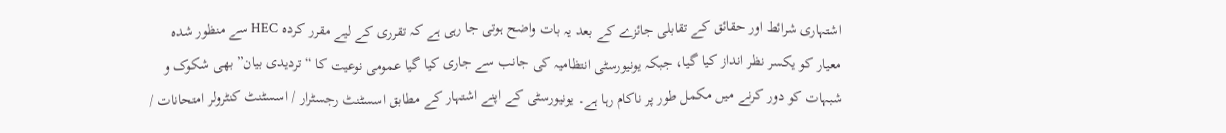اشتہاری شرائط اور حقائق کے تقابلی جائزے کے بعد یہ بات واضح ہوتی جا رہی ہے کہ تقرری کے لیے مقرر کردہ HEC سے منظور شدہ معیار کو یکسر نظر انداز کیا گیا، جبکہ یونیورسٹی انتظامیہ کی جانب سے جاری کیا گیا عمومی نوعیت کا “تردیدی بیان” بھی شکوک و شبہات کو دور کرنے میں مکمل طور پر ناکام رہا ہے۔ یونیورسٹی کے اپنے اشتہار کے مطابق اسسٹنٹ رجسٹرار / اسسٹنٹ کنٹرولر امتحانات /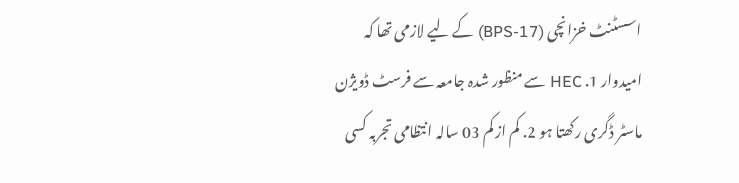اسسٹنٹ خزانچی (BPS-17) کے لیے لازمی تھا کہ امیدوار 1. HEC سے منظور شدہ جامعہ سے فرسٹ ڈویژن ماسٹر ڈگری رکھتا ہو 2. کم از کم 03 سالہ انتظامی تجربہ کسی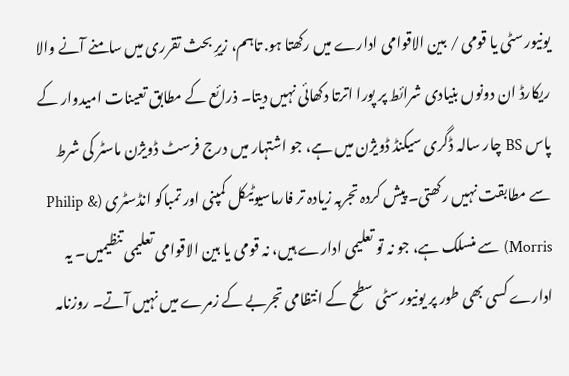یونیورسٹی یا قومی / بین الاقوامی ادارے میں رکھتا ہو. تاہم، زیرِ بحث تقرری میں سامنے آنے والا ریکارڈ ان دونوں بنیادی شرائط پر پورا اترتا دکھائی نہیں دیتا۔ ذرائع کے مطابق تعینات امیدوار کے پاس BS چار سالہ ڈگری سیکنڈ ڈویژن میں ہے، جو اشتہار میں درج فرسٹ ڈویژن ماسٹر کی شرط سے مطابقت نہیں رکھتی۔ پیش کردہ تجربہ زیادہ تر فارماسیوٹیکل کمپنی اور تمباکو انڈسٹری (Philip & Morris) سے منسلک ہے، جو نہ تو تعلیمی ادارے ہیں، نہ قومی یا بین الاقوامی تعلیمی تنظیمیں۔ یہ ادارے کسی بھی طور پر یونیورسٹی سطح کے انتظامی تجربے کے زمرے میں نہیں آتے۔ روزنامہ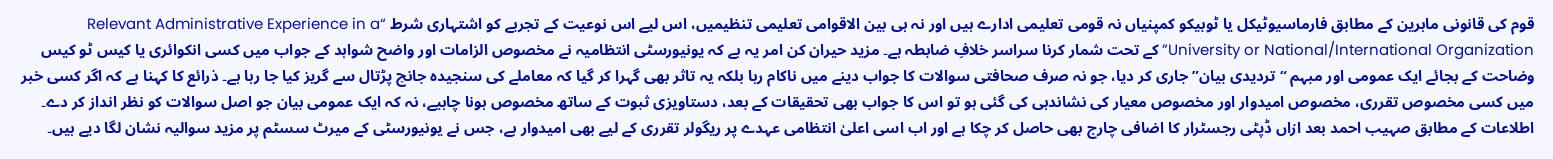قوم کی قانونی ماہرین کے مطابق فارماسیوٹیکل یا ٹوبیکو کمپنیاں نہ قومی تعلیمی ادارے ہیں اور نہ ہی بین الاقوامی تعلیمی تنظیمیں، اس لیے اس نوعیت کے تجربے کو اشتہاری شرط “Relevant Administrative Experience in a University or National/International Organization” کے تحت شمار کرنا سراسر خلافِ ضابطہ ہے۔ مزید حیران کن امر یہ ہے کہ یونیورسٹی انتظامیہ نے مخصوص الزامات اور واضح شواہد کے جواب میں کسی انکوائری یا کیس ٹو کیس وضاحت کے بجائے ایک عمومی اور مبہم “تردیدی بیان” جاری کر دیا، جو نہ صرف صحافتی سوالات کا جواب دینے میں ناکام رہا بلکہ یہ تاثر بھی گہرا کر گیا کہ معاملے کی سنجیدہ جانچ پڑتال سے گریز کیا جا رہا ہے۔ ذرائع کا کہنا ہے کہ اگر کسی خبر میں کسی مخصوص تقرری، مخصوص امیدوار اور مخصوص معیار کی نشاندہی کی گئی ہو تو اس کا جواب بھی تحقیقات کے بعد، دستاویزی ثبوت کے ساتھ مخصوص ہونا چاہیے، نہ کہ ایک عمومی بیان جو اصل سوالات کو نظر انداز کر دے۔ اطلاعات کے مطابق صہیب احمد بعد ازاں ڈپٹی رجسٹرار کا اضافی چارج بھی حاصل کر چکا ہے اور اب اسی اعلیٰ انتظامی عہدے پر ریگولر تقرری کے لیے بھی امیدوار ہے، جس نے یونیورسٹی کے میرٹ سسٹم پر مزید سوالیہ نشان لگا دیے ہیں۔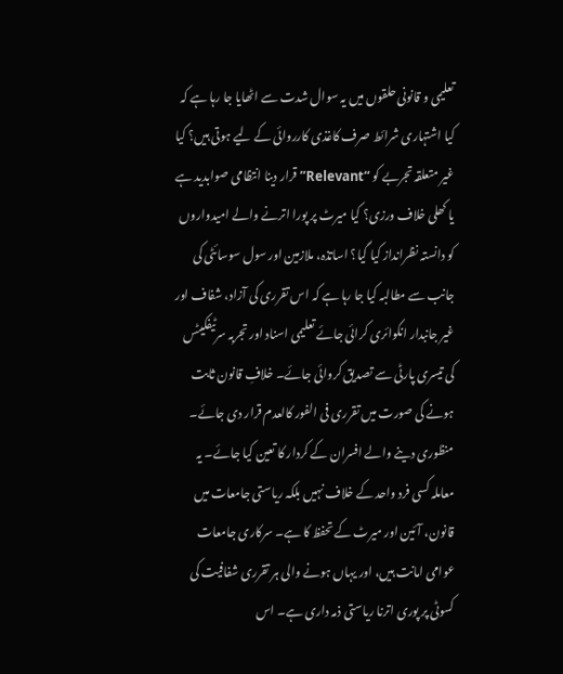تعلیمی و قانونی حلقوں میں یہ سوال شدت سے اٹھایا جا رہا ہے کہ کیا اشتہاری شرائط صرف کاغذی کارروائی کے لیے ہوتی ہیں؟ کیا غیر متعلقہ تجربے کو “Relevant” قرار دینا انتظامی صوابدید ہے یا کھلی خلاف ورزی؟ کیا میرٹ پر پورا اترنے والے امیدواروں کو دانستہ نظرانداز کیا گیا؟ اساتذہ، ملازمین اور سول سوسائٹی کی جانب سے مطالبہ کیا جا رہا ہے کہ اس تقرری کی آزاد، شفاف اور غیر جانبدار انکوائری کرائی جائے تعلیمی اسناد اور تجربہ سرٹیفکیٹس کی تیسری پارٹی سے تصدیق کروائی جائے۔ خلافِ قانون ثابت ہونے کی صورت میں تقرری فی الفور کالعدم قرار دی جائے۔ منظوری دینے والے افسران کے کردار کا تعین کیا جائے۔ یہ معاملہ کسی فرد واحد کے خلاف نہیں بلکہ ریاستی جامعات میں قانون، آئین اور میرٹ کے تحفظ کا ہے۔ سرکاری جامعات عوامی امانت ہیں، اور یہاں ہونے والی ہر تقرری شفافیت کی کسوٹی پر پوری اترنا ریاستی ذمہ داری ہے۔ اس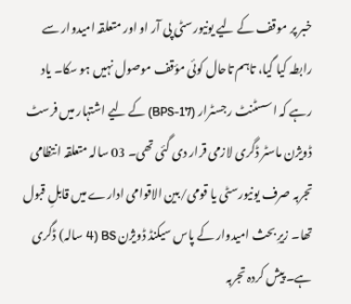خبر پر موقف کے لیے یونیورسٹی پی آر او اور متعلقہ امیدوار سے رابطہ کیا گیا، تاہم تاحال کوئی مؤقف موصول نہیں ہو سکا۔ یاد رہے کہ اسسٹنٹ رجسٹرار (BPS-17) کے لیے اشتہار میں فرسٹ ڈویژن ماسٹر ڈگری لازمی قرار دی گئی تھی۔ 03 سالہ متعلقہ انتظامی تجربہ صرف یونیورسٹی یا قومی/بین الاقوامی ادارے میں قابلِ قبول تھا۔ زیرِ بحث امیدوار کے پاس سیکنڈ ڈویژن BS (4 سالہ) ڈگری ہے۔ پیش کردہ تجربہ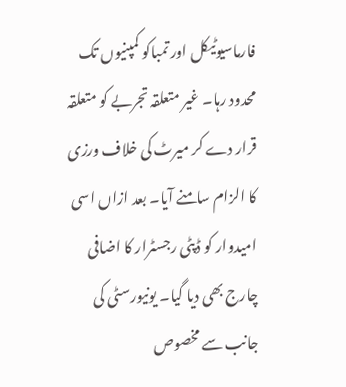فارماسیوٹیکل اور تمباکو کمپنیوں تک محدود رہا۔ غیر متعلقہ تجربے کو متعلقہ قرار دے کر میرٹ کی خلاف ورزی کا الزام سامنے آیا۔ بعد ازاں اسی امیدوار کو ڈپٹی رجسٹرار کا اضافی چارج بھی دیا گیا۔ یونیورسٹی کی جانب سے مخصوص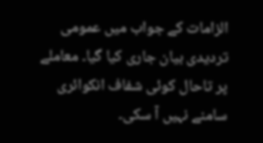الزامات کے جواب میں عمومی تردیدی بیان جاری کیا گیا۔ معاملے پر تاحال کوئی شفاف انکوائری سامنے نہیں آ سکی۔